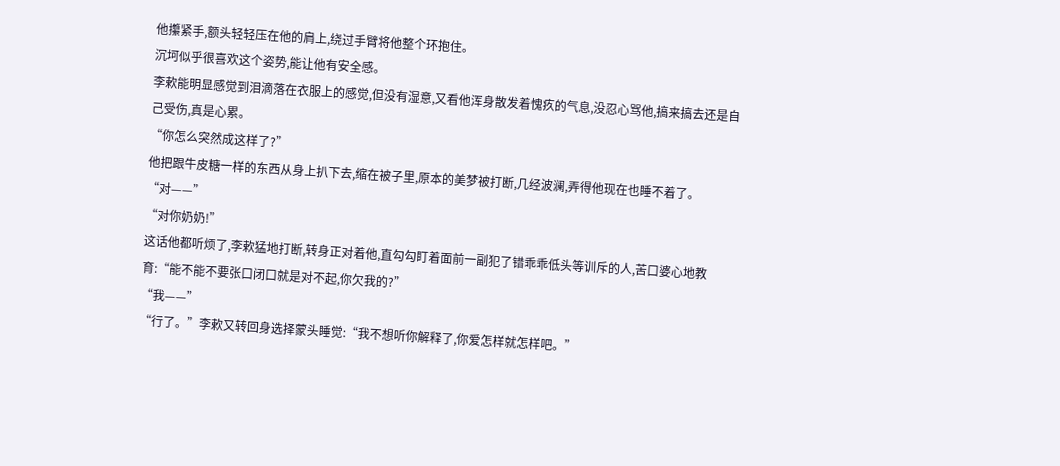他攥紧手,额头轻轻压在他的肩上,绕过手臂将他整个环抱住。
沉坷似乎很喜欢这个姿势,能让他有安全感。
李欶能明显感觉到泪滴落在衣服上的感觉,但没有湿意,又看他浑身散发着愧疚的气息,没忍心骂他,搞来搞去还是自己受伤,真是心累。
“你怎么突然成这样了?”
他把跟牛皮糖一样的东西从身上扒下去,缩在被子里,原本的美梦被打断,几经波澜,弄得他现在也睡不着了。
“对——”
“对你奶奶!”
这话他都听烦了,李欶猛地打断,转身正对着他,直勾勾盯着面前一副犯了错乖乖低头等训斥的人,苦口婆心地教育:“能不能不要张口闭口就是对不起,你欠我的?”
“我——”
“行了。”李欶又转回身选择蒙头睡觉:“我不想听你解释了,你爱怎样就怎样吧。”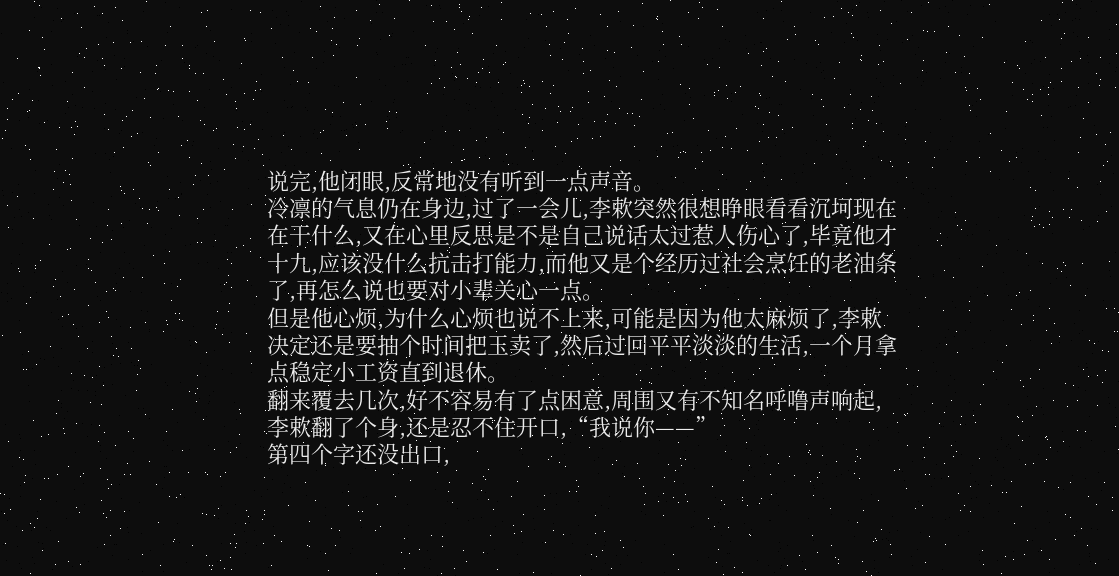说完,他闭眼,反常地没有听到一点声音。
冷凛的气息仍在身边,过了一会儿,李欶突然很想睁眼看看沉坷现在在干什么,又在心里反思是不是自己说话太过惹人伤心了,毕竟他才十九,应该没什么抗击打能力,而他又是个经历过社会烹饪的老油条了,再怎么说也要对小辈关心一点。
但是他心烦,为什么心烦也说不上来,可能是因为他太麻烦了,李欶决定还是要抽个时间把玉卖了,然后过回平平淡淡的生活,一个月拿点稳定小工资直到退休。
翻来覆去几次,好不容易有了点困意,周围又有不知名呼噜声响起,李欶翻了个身,还是忍不住开口,“我说你——”
第四个字还没出口,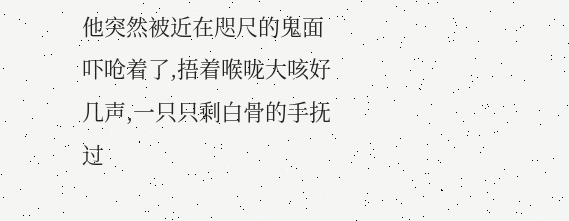他突然被近在咫尺的鬼面吓呛着了,捂着喉咙大咳好几声,一只只剩白骨的手抚过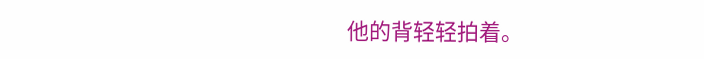他的背轻轻拍着。